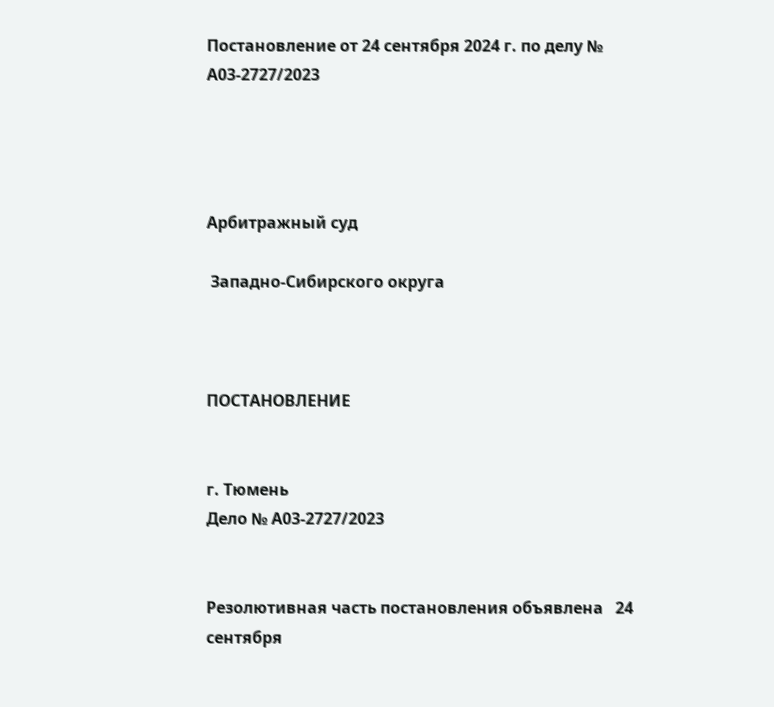Постановление от 24 сентября 2024 г. по делу № А03-2727/2023




Арбитражный суд

 Западно-Сибирского округа



ПОСТАНОВЛЕНИЕ


г. Тюмень                                                                                                   Дело № А03-2727/2023


Резолютивная часть постановления объявлена   24 сентября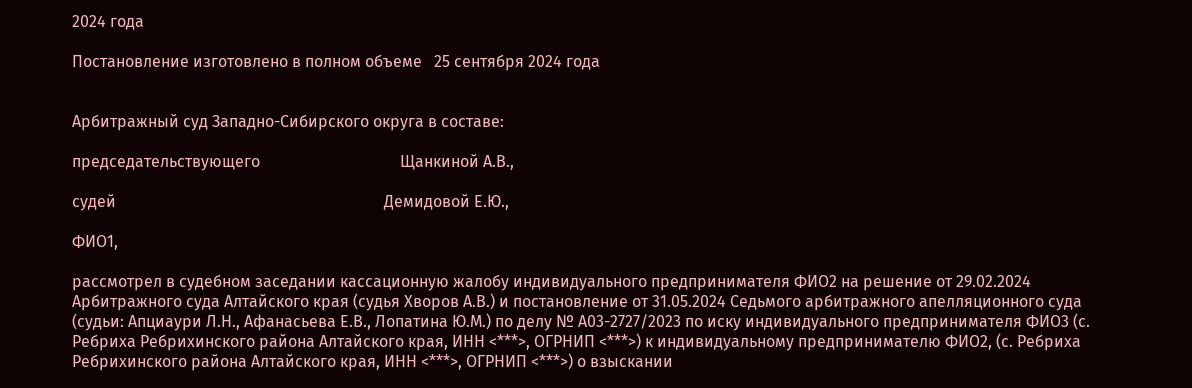2024 года

Постановление изготовлено в полном объеме   25 сентября 2024 года


Арбитражный суд Западно-Сибирского округа в составе:

председательствующего                                   Щанкиной А.В.,

судей                                                                   Демидовой Е.Ю.,

ФИО1,

рассмотрел в судебном заседании кассационную жалобу индивидуального предпринимателя ФИО2 на решение от 29.02.2024 Арбитражного суда Алтайского края (судья Хворов А.В.) и постановление от 31.05.2024 Седьмого арбитражного апелляционного суда (судьи: Апциаури Л.Н., Афанасьева Е.В., Лопатина Ю.М.) по делу № А03-2727/2023 по иску индивидуального предпринимателя ФИО3 (с. Ребриха Ребрихинского района Алтайского края, ИНН <***>, ОГРНИП <***>) к индивидуальному предпринимателю ФИО2, (с. Ребриха Ребрихинского района Алтайского края, ИНН <***>, ОГРНИП <***>) о взыскании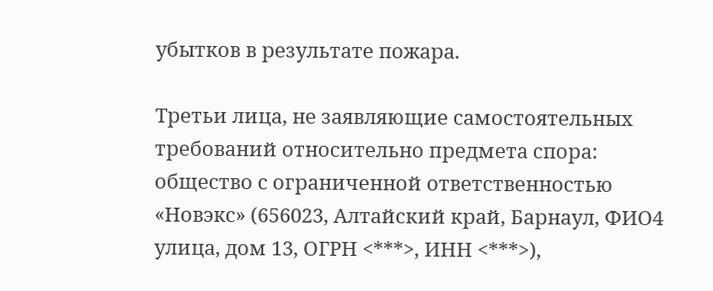убытков в результате пожара.

Третьи лица, не заявляющие самостоятельных требований относительно предмета спора: общество с ограниченной ответственностью «Новэкс» (656023, Алтайский край, Барнаул, ФИО4 улица, дом 13, ОГРН <***>, ИНН <***>),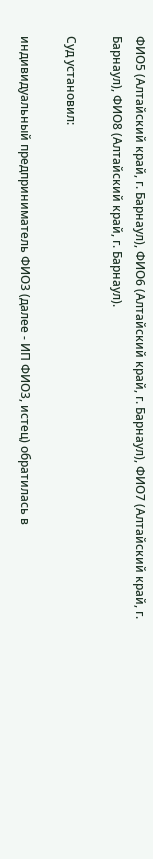ФИО5 (Алтайский край, г. Барнаул), ФИО6 (Алтайский край, г. Барнаул), ФИО7 (Алтайский край, г. Барнаул), ФИО8 (Алтайский край, г. Барнаул).

Суд установил:

индивидуальный предприниматель ФИО3 (далее - ИП ФИО3, истец) обратилась в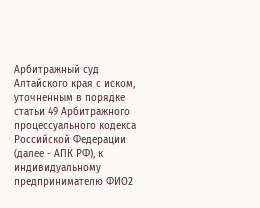Арбитражный суд Алтайского края с иском, уточненным в порядке статьи 49 Арбитражного процессуального кодекса Российской Федерации (далее - АПК РФ), к индивидуальному предпринимателю ФИО2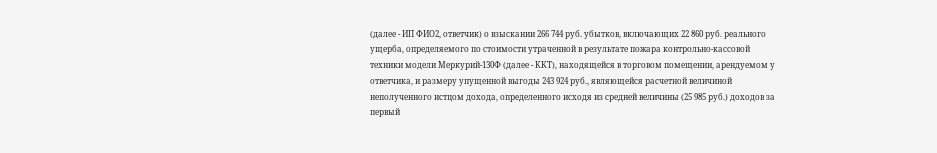(далее - ИП ФИО2, ответчик) о взыскании 266 744 руб. убытков, включающих 22 860 руб. реального ущерба, определяемого по стоимости утраченной в результате пожара контрольно-кассовой техники модели Меркурий-130Ф (далее - ККТ), находящейся в торговом помещении, арендуемом у ответчика, и размеру упущенной выгоды 243 924 руб., являющейся расчетной величиной неполученного истцом дохода, определенного исходя из средней величины (25 985 руб.) доходов за первый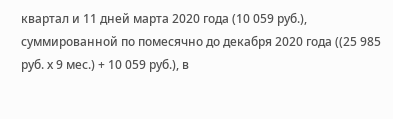квартал и 11 дней марта 2020 года (10 059 руб.), суммированной по помесячно до декабря 2020 года ((25 985 руб. х 9 мес.) + 10 059 руб.), в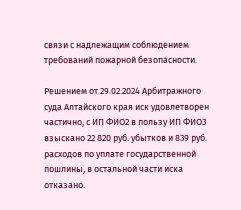связи с надлежащим соблюдением требований пожарной безопасности.

Решением от 29.02.2024 Арбитражного суда Алтайского края иск удовлетворен частично, с ИП ФИО2 в пользу ИП ФИО3 взыскано 22 820 руб. убытков и 839 руб. расходов по уплате государственной пошлины, в остальной части иска отказано.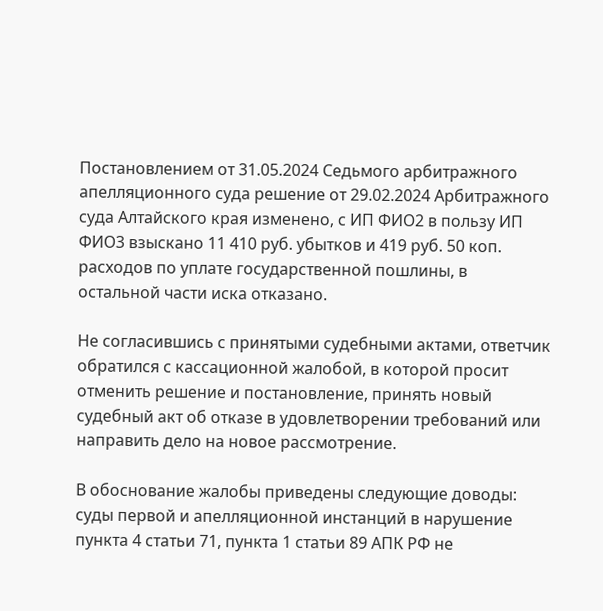Постановлением от 31.05.2024 Седьмого арбитражного апелляционного суда решение от 29.02.2024 Арбитражного суда Алтайского края изменено, с ИП ФИО2 в пользу ИП ФИО3 взыскано 11 410 руб. убытков и 419 руб. 50 коп. расходов по уплате государственной пошлины, в остальной части иска отказано.

Не согласившись с принятыми судебными актами, ответчик обратился с кассационной жалобой, в которой просит отменить решение и постановление, принять новый судебный акт об отказе в удовлетворении требований или направить дело на новое рассмотрение.

В обоснование жалобы приведены следующие доводы: суды первой и апелляционной инстанций в нарушение пункта 4 статьи 71, пункта 1 статьи 89 АПК РФ не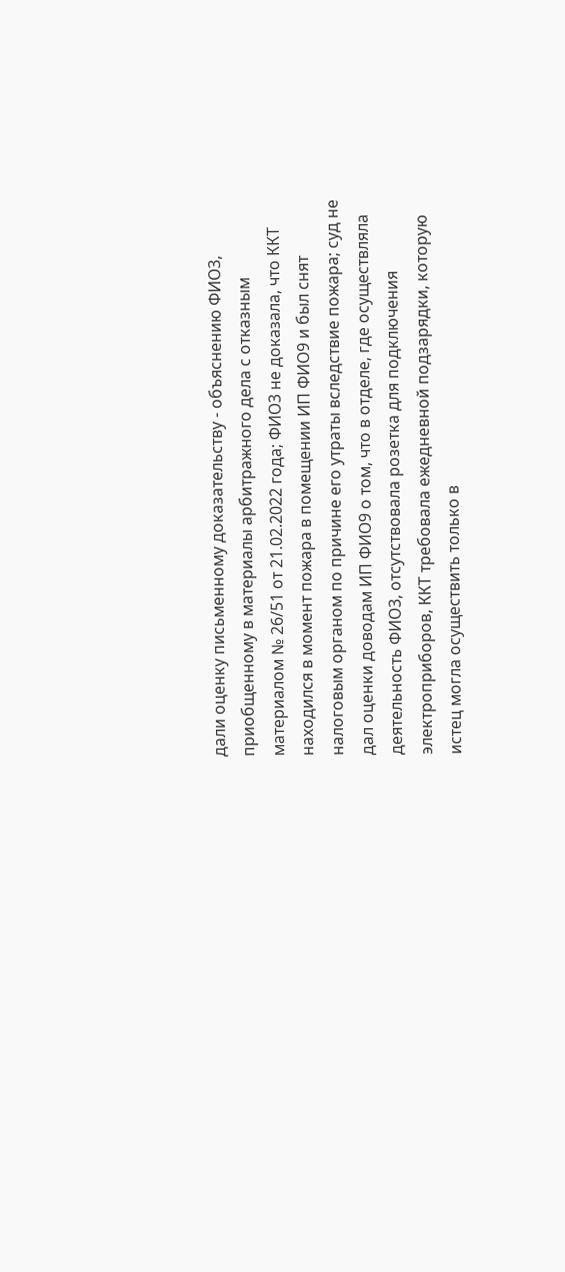дали оценку письменному доказательству - объяснению ФИО3, приобщенному в материалы арбитражного дела с отказным материалом № 26/51 от 21.02.2022 года; ФИО3 не доказала, что ККТ находился в момент пожара в помещении ИП ФИО9 и был снят налоговым органом по причине его утраты вследствие пожара; суд не дал оценки доводам ИП ФИО9 о том, что в отделе, где осуществляла деятельность ФИО3, отсутствовала розетка для подключения электроприборов, ККТ требовала ежедневной подзарядки, которую истец могла осуществить только в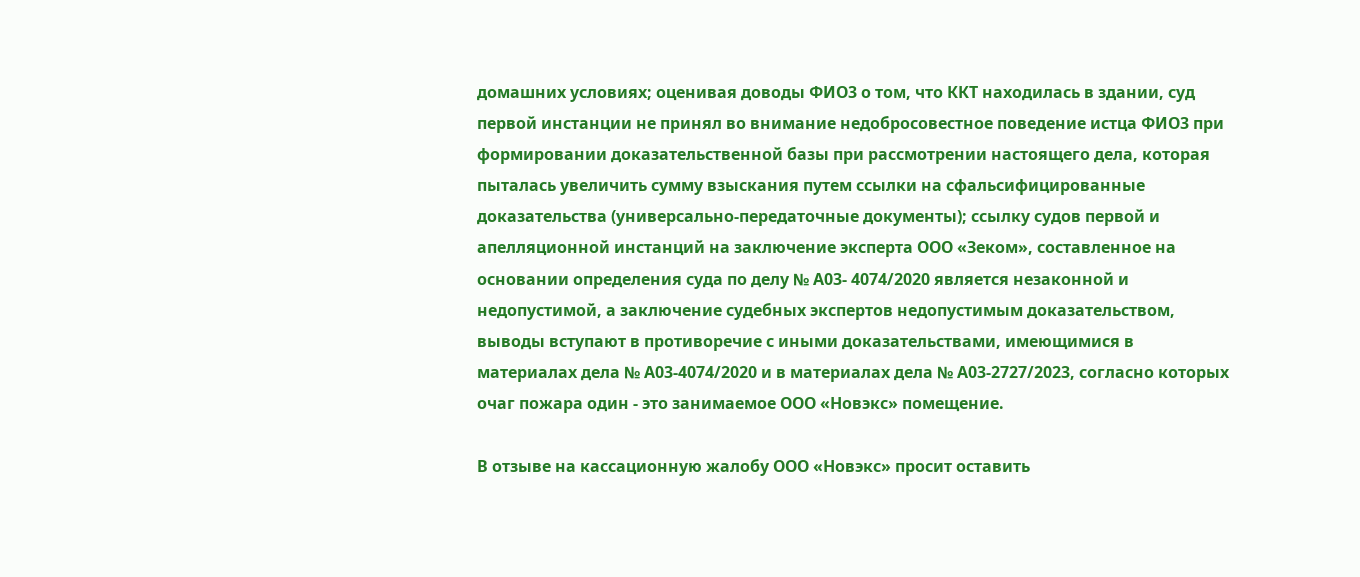домашних условиях; оценивая доводы ФИО3 о том, что ККТ находилась в здании, суд первой инстанции не принял во внимание недобросовестное поведение истца ФИО3 при формировании доказательственной базы при рассмотрении настоящего дела, которая пыталась увеличить сумму взыскания путем ссылки на сфальсифицированные доказательства (универсально-передаточные документы); ссылку судов первой и апелляционной инстанций на заключение эксперта ООО «Зеком», составленное на основании определения суда по делу № А03- 4074/2020 является незаконной и недопустимой, а заключение судебных экспертов недопустимым доказательством, выводы вступают в противоречие с иными доказательствами, имеющимися в материалах дела № А03-4074/2020 и в материалах дела № А03-2727/2023, согласно которых очаг пожара один - это занимаемое ООО «Новэкс» помещение.

В отзыве на кассационную жалобу ООО «Новэкс» просит оставить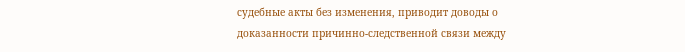судебные акты без изменения, приводит доводы о доказанности причинно-следственной связи между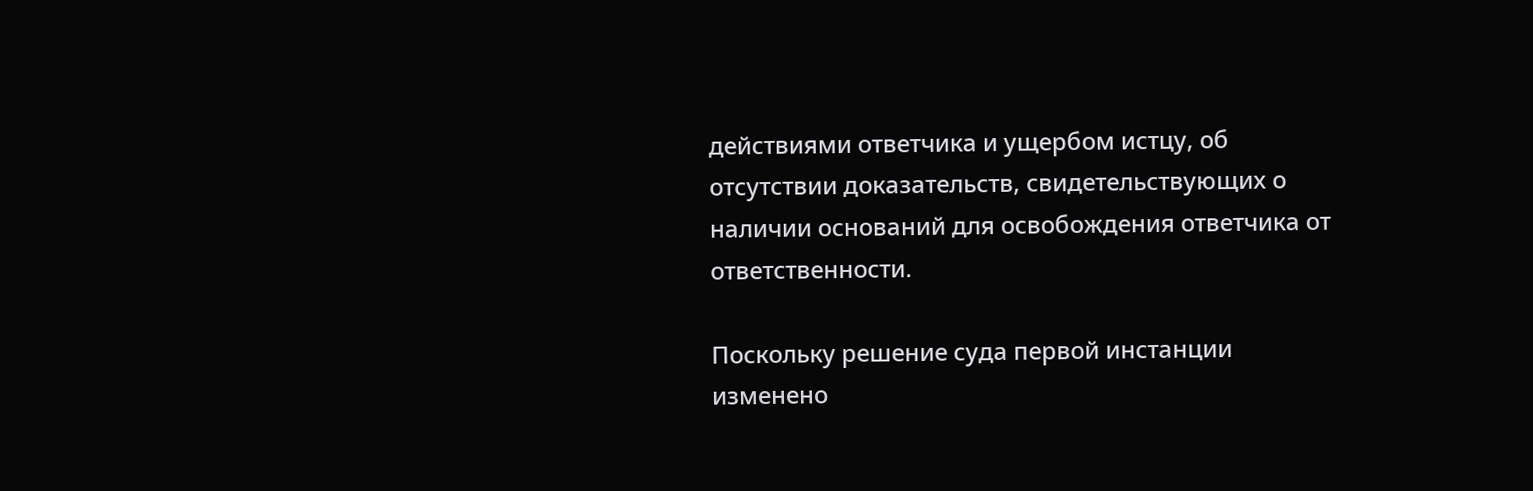действиями ответчика и ущербом истцу, об отсутствии доказательств, свидетельствующих о наличии оснований для освобождения ответчика от ответственности.

Поскольку решение суда первой инстанции изменено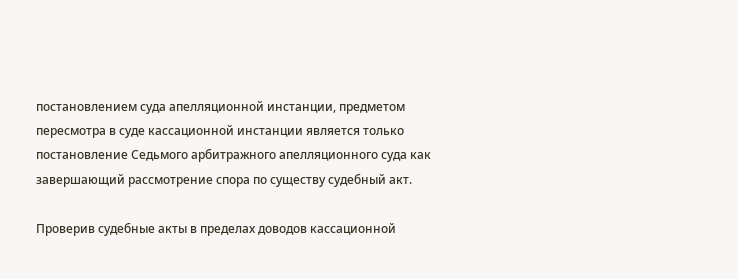постановлением суда апелляционной инстанции, предметом пересмотра в суде кассационной инстанции является только постановление Седьмого арбитражного апелляционного суда как завершающий рассмотрение спора по существу судебный акт.

Проверив судебные акты в пределах доводов кассационной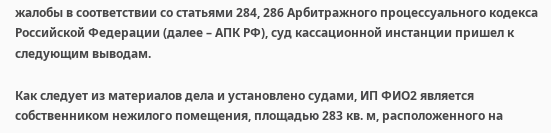жалобы в соответствии со статьями 284, 286 Арбитражного процессуального кодекса Российской Федерации (далее – АПК РФ), суд кассационной инстанции пришел к следующим выводам.

Как следует из материалов дела и установлено судами, ИП ФИО2 является собственником нежилого помещения, площадью 283 кв. м, расположенного на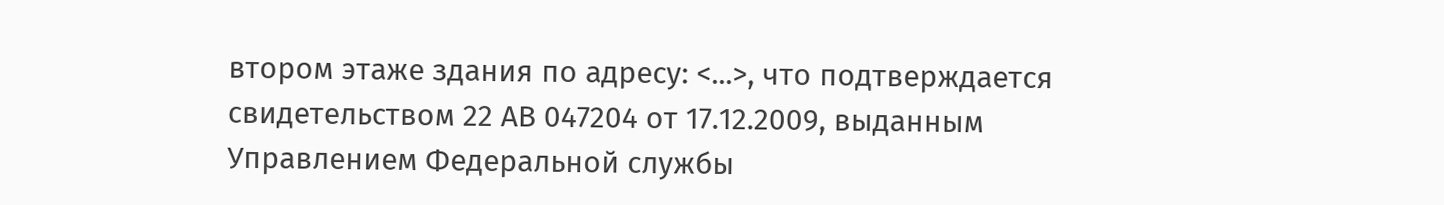втором этаже здания по адресу: <...>, что подтверждается свидетельством 22 АВ 047204 от 17.12.2009, выданным Управлением Федеральной службы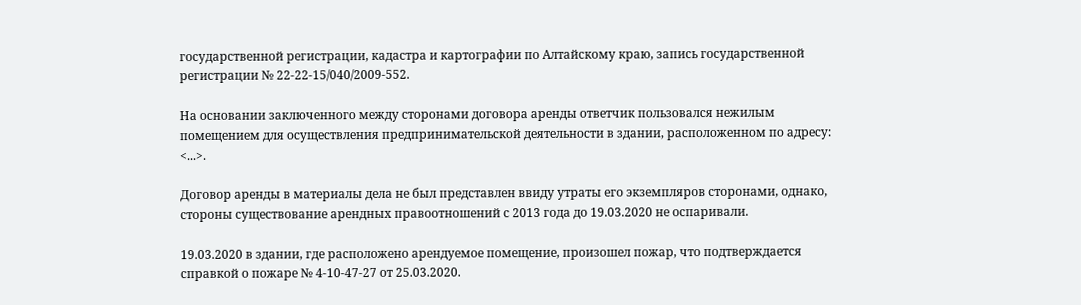государственной регистрации, кадастра и картографии по Алтайскому краю, запись государственной регистрации № 22-22-15/040/2009-552.

На основании заключенного между сторонами договора аренды ответчик пользовался нежилым помещением для осуществления предпринимательской деятельности в здании, расположенном по адресу: <...>.

Договор аренды в материалы дела не был представлен ввиду утраты его экземпляров сторонами, однако, стороны существование арендных правоотношений с 2013 года до 19.03.2020 не оспаривали.

19.03.2020 в здании, где расположено арендуемое помещение, произошел пожар, что подтверждается справкой о пожаре № 4-10-47-27 от 25.03.2020.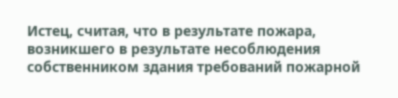Истец, считая, что в результате пожара, возникшего в результате несоблюдения собственником здания требований пожарной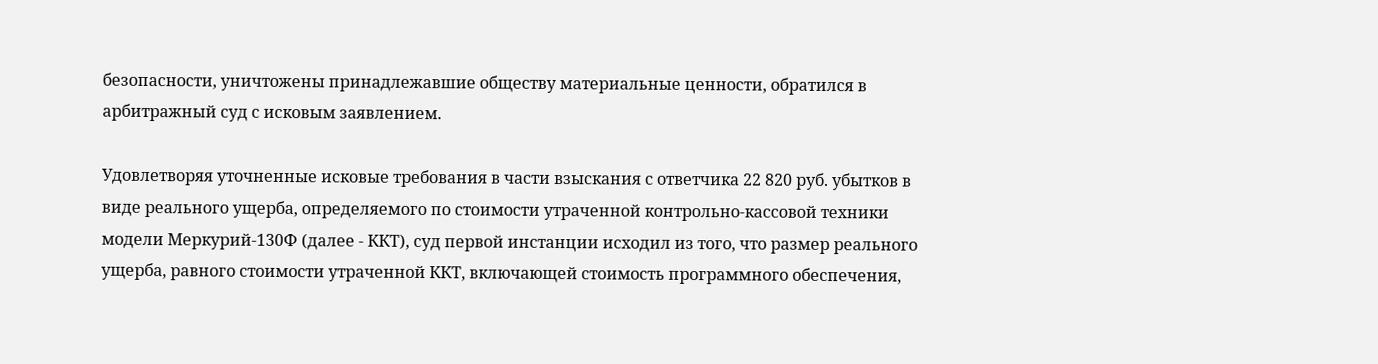безопасности, уничтожены принадлежавшие обществу материальные ценности, обратился в арбитражный суд с исковым заявлением.

Удовлетворяя уточненные исковые требования в части взыскания с ответчика 22 820 руб. убытков в виде реального ущерба, определяемого по стоимости утраченной контрольно-кассовой техники модели Меркурий-130Ф (далее - ККТ), суд первой инстанции исходил из того, что размер реального ущерба, равного стоимости утраченной ККТ, включающей стоимость программного обеспечения,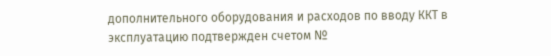дополнительного оборудования и расходов по вводу ККТ в эксплуатацию подтвержден счетом №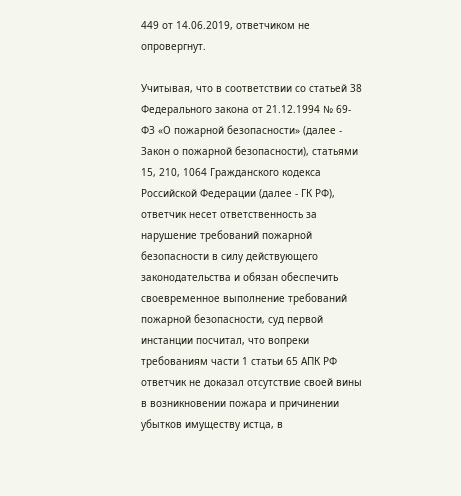449 от 14.06.2019, ответчиком не опровергнут.

Учитывая, что в соответствии со статьей 38 Федерального закона от 21.12.1994 № 69-ФЗ «О пожарной безопасности» (далее - Закон о пожарной безопасности), статьями 15, 210, 1064 Гражданского кодекса Российской Федерации (далее - ГК РФ), ответчик несет ответственность за нарушение требований пожарной безопасности в силу действующего законодательства и обязан обеспечить своевременное выполнение требований пожарной безопасности, суд первой инстанции посчитал, что вопреки требованиям части 1 статьи 65 АПК РФ ответчик не доказал отсутствие своей вины в возникновении пожара и причинении убытков имуществу истца, в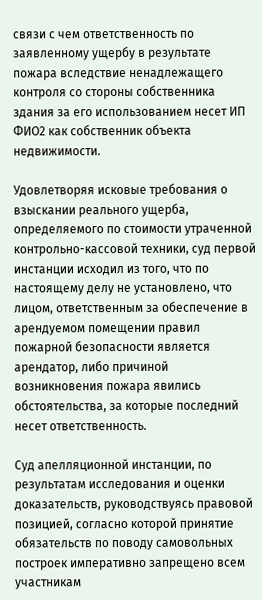связи с чем ответственность по заявленному ущербу в результате пожара вследствие ненадлежащего контроля со стороны собственника здания за его использованием несет ИП ФИО2 как собственник объекта недвижимости.

Удовлетворяя исковые требования о взыскании реального ущерба, определяемого по стоимости утраченной контрольно-кассовой техники, суд первой инстанции исходил из того, что по настоящему делу не установлено, что лицом, ответственным за обеспечение в арендуемом помещении правил пожарной безопасности является арендатор, либо причиной возникновения пожара явились обстоятельства, за которые последний несет ответственность.

Суд апелляционной инстанции, по результатам исследования и оценки доказательств, руководствуясь правовой позицией, согласно которой принятие обязательств по поводу самовольных построек императивно запрещено всем участникам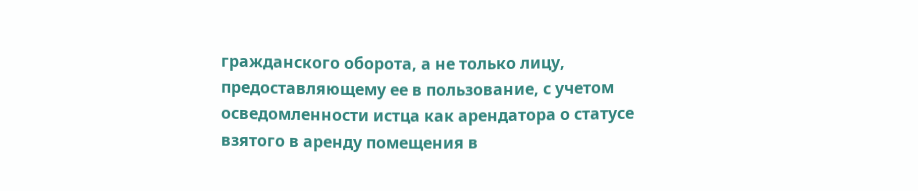гражданского оборота, а не только лицу, предоставляющему ее в пользование, с учетом осведомленности истца как арендатора о статусе взятого в аренду помещения в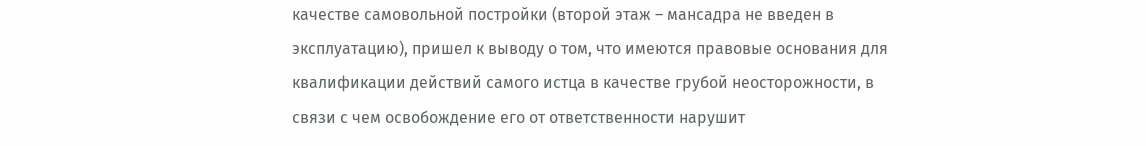качестве самовольной постройки (второй этаж – мансадра не введен в эксплуатацию), пришел к выводу о том, что имеются правовые основания для квалификации действий самого истца в качестве грубой неосторожности, в связи с чем освобождение его от ответственности нарушит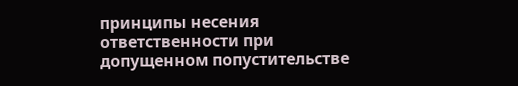принципы несения ответственности при допущенном попустительстве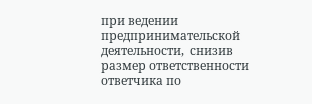при ведении предпринимательской деятельности,  снизив размер ответственности ответчика по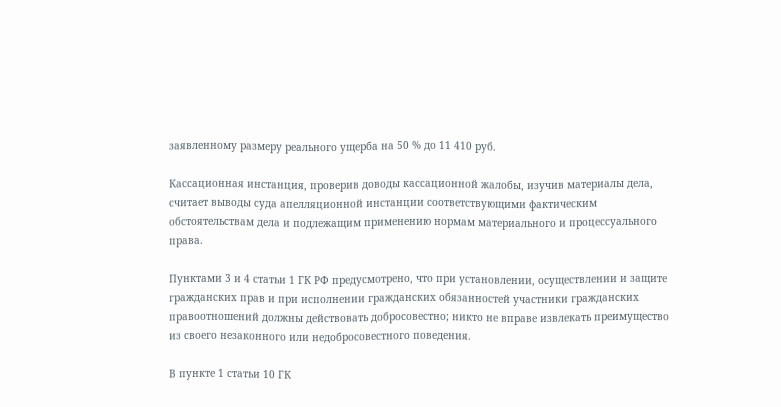заявленному размеру реального ущерба на 50 % до 11 410 руб.

Кассационная инстанция, проверив доводы кассационной жалобы, изучив материалы дела, считает выводы суда апелляционной инстанции соответствующими фактическим обстоятельствам дела и подлежащим применению нормам материального и процессуального права.

Пунктами 3 и 4 статьи 1 ГК РФ предусмотрено, что при установлении, осуществлении и защите гражданских прав и при исполнении гражданских обязанностей участники гражданских правоотношений должны действовать добросовестно; никто не вправе извлекать преимущество из своего незаконного или недобросовестного поведения.

В пункте 1 статьи 10 ГК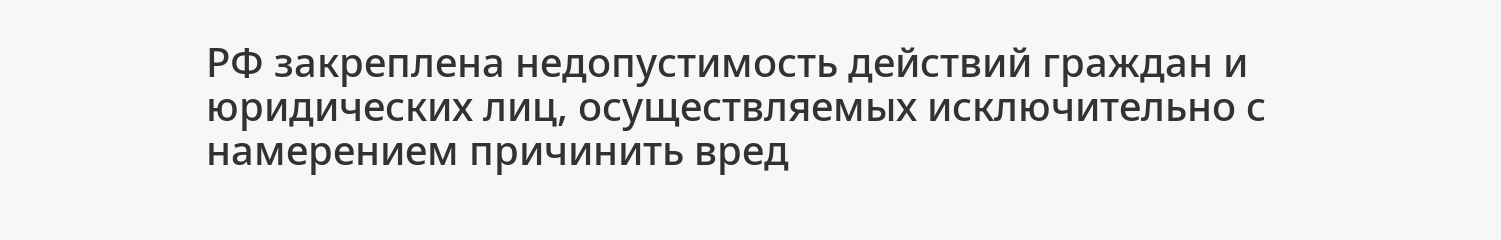РФ закреплена недопустимость действий граждан и юридических лиц, осуществляемых исключительно с намерением причинить вред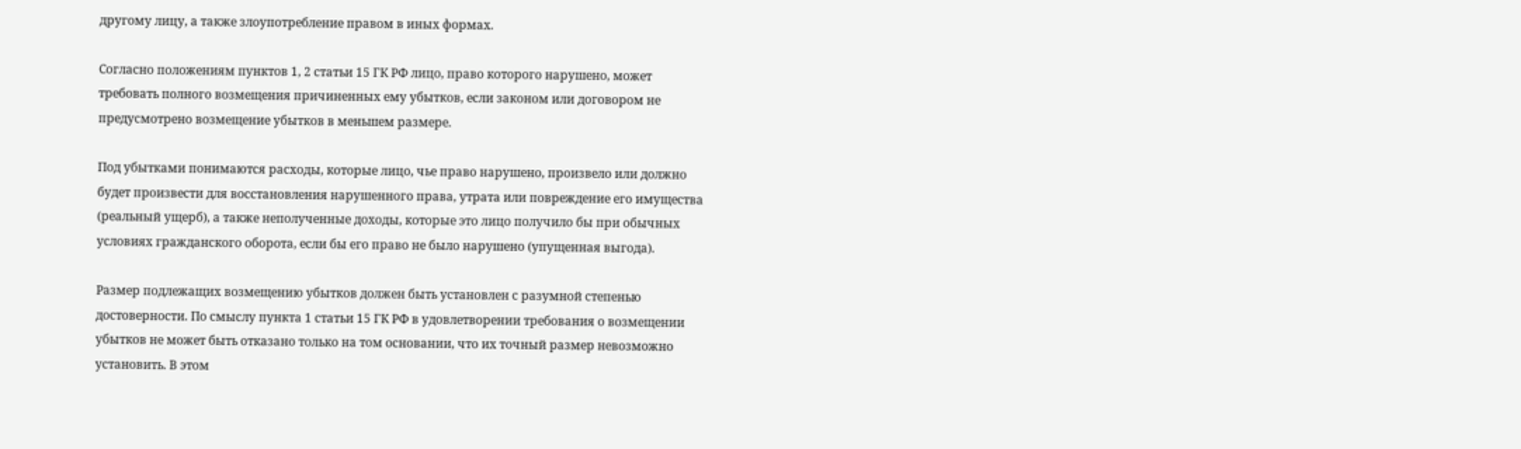другому лицу, а также злоупотребление правом в иных формах.

Согласно положениям пунктов 1, 2 статьи 15 ГК РФ лицо, право которого нарушено, может требовать полного возмещения причиненных ему убытков, если законом или договором не предусмотрено возмещение убытков в меньшем размере.

Под убытками понимаются расходы, которые лицо, чье право нарушено, произвело или должно будет произвести для восстановления нарушенного права, утрата или повреждение его имущества (реальный ущерб), а также неполученные доходы, которые это лицо получило бы при обычных условиях гражданского оборота, если бы его право не было нарушено (упущенная выгода).

Размер подлежащих возмещению убытков должен быть установлен с разумной степенью достоверности. По смыслу пункта 1 статьи 15 ГК РФ в удовлетворении требования о возмещении убытков не может быть отказано только на том основании, что их точный размер невозможно установить. В этом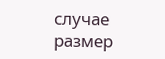случае размер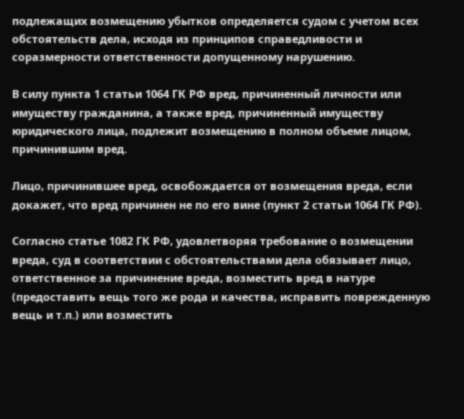подлежащих возмещению убытков определяется судом с учетом всех обстоятельств дела, исходя из принципов справедливости и соразмерности ответственности допущенному нарушению.

В силу пункта 1 статьи 1064 ГК РФ вред, причиненный личности или имуществу гражданина, а также вред, причиненный имуществу юридического лица, подлежит возмещению в полном объеме лицом, причинившим вред.

Лицо, причинившее вред, освобождается от возмещения вреда, если докажет, что вред причинен не по его вине (пункт 2 статьи 1064 ГК РФ).

Согласно статье 1082 ГК РФ, удовлетворяя требование о возмещении вреда, суд в соответствии с обстоятельствами дела обязывает лицо, ответственное за причинение вреда, возместить вред в натуре (предоставить вещь того же рода и качества, исправить поврежденную вещь и т.п.) или возместить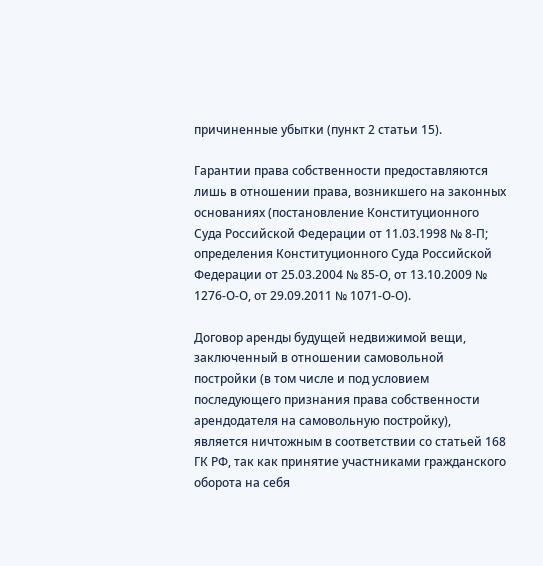причиненные убытки (пункт 2 статьи 15).

Гарантии права собственности предоставляются лишь в отношении права, возникшего на законных основаниях (постановление Конституционного Суда Российской Федерации от 11.03.1998 № 8-П; определения Конституционного Суда Российской Федерации от 25.03.2004 № 85-О, от 13.10.2009 № 1276-О-О, от 29.09.2011 № 1071-О-О).

Договор аренды будущей недвижимой вещи, заключенный в отношении самовольной постройки (в том числе и под условием последующего признания права собственности арендодателя на самовольную постройку), является ничтожным в соответствии со статьей 168 ГК РФ, так как принятие участниками гражданского оборота на себя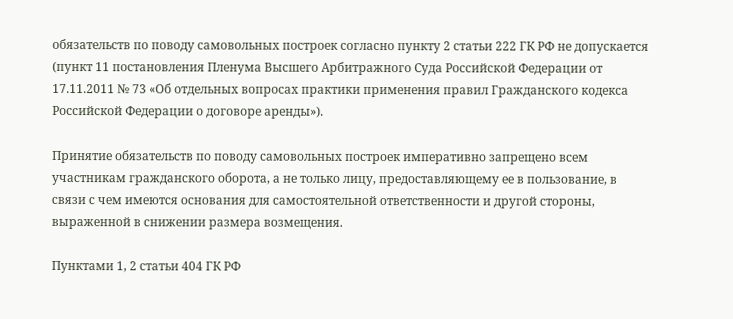обязательств по поводу самовольных построек согласно пункту 2 статьи 222 ГК РФ не допускается (пункт 11 постановления Пленума Высшего Арбитражного Суда Российской Федерации от 17.11.2011 № 73 «Об отдельных вопросах практики применения правил Гражданского кодекса Российской Федерации о договоре аренды»).

Принятие обязательств по поводу самовольных построек императивно запрещено всем участникам гражданского оборота, а не только лицу, предоставляющему ее в пользование, в связи с чем имеются основания для самостоятельной ответственности и другой стороны, выраженной в снижении размера возмещения.

Пунктами 1, 2 статьи 404 ГК РФ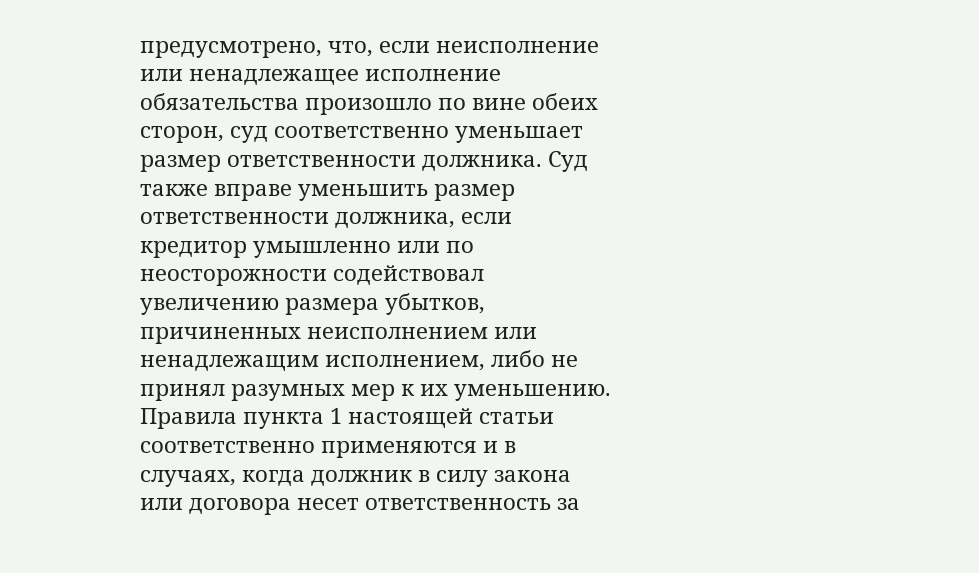предусмотрено, что, если неисполнение или ненадлежащее исполнение обязательства произошло по вине обеих сторон, суд соответственно уменьшает размер ответственности должника. Суд также вправе уменьшить размер ответственности должника, если кредитор умышленно или по неосторожности содействовал увеличению размера убытков, причиненных неисполнением или ненадлежащим исполнением, либо не принял разумных мер к их уменьшению. Правила пункта 1 настоящей статьи соответственно применяются и в случаях, когда должник в силу закона или договора несет ответственность за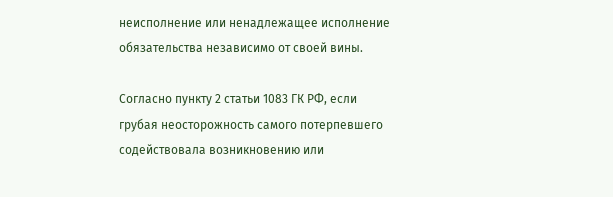неисполнение или ненадлежащее исполнение обязательства независимо от своей вины.

Согласно пункту 2 статьи 1083 ГК РФ, если грубая неосторожность самого потерпевшего содействовала возникновению или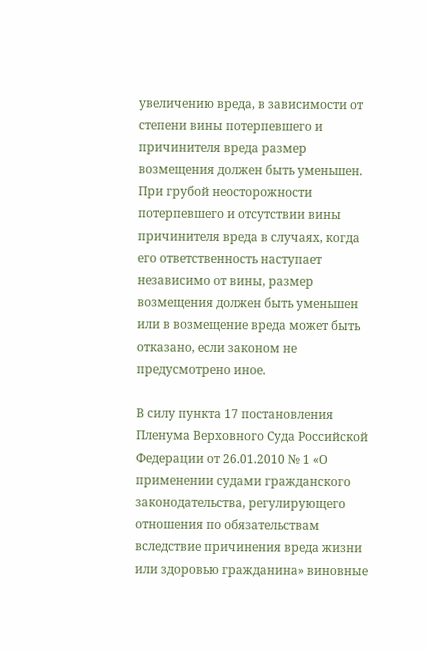увеличению вреда, в зависимости от степени вины потерпевшего и причинителя вреда размер возмещения должен быть уменьшен. При грубой неосторожности потерпевшего и отсутствии вины причинителя вреда в случаях, когда его ответственность наступает независимо от вины, размер возмещения должен быть уменьшен или в возмещение вреда может быть отказано, если законом не предусмотрено иное.

В силу пункта 17 постановления Пленума Верховного Суда Российской Федерации от 26.01.2010 № 1 «О применении судами гражданского законодательства, регулирующего отношения по обязательствам вследствие причинения вреда жизни или здоровью гражданина» виновные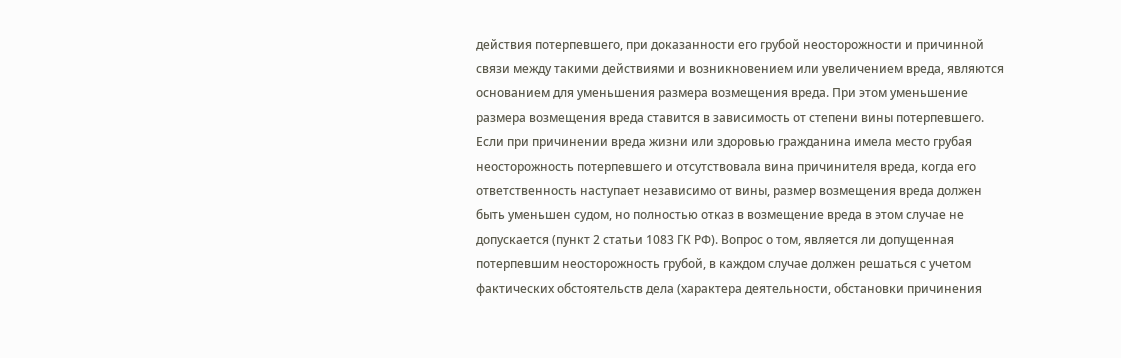действия потерпевшего, при доказанности его грубой неосторожности и причинной связи между такими действиями и возникновением или увеличением вреда, являются основанием для уменьшения размера возмещения вреда. При этом уменьшение размера возмещения вреда ставится в зависимость от степени вины потерпевшего. Если при причинении вреда жизни или здоровью гражданина имела место грубая неосторожность потерпевшего и отсутствовала вина причинителя вреда, когда его ответственность наступает независимо от вины, размер возмещения вреда должен быть уменьшен судом, но полностью отказ в возмещение вреда в этом случае не допускается (пункт 2 статьи 1083 ГК РФ). Вопрос о том, является ли допущенная потерпевшим неосторожность грубой, в каждом случае должен решаться с учетом фактических обстоятельств дела (характера деятельности, обстановки причинения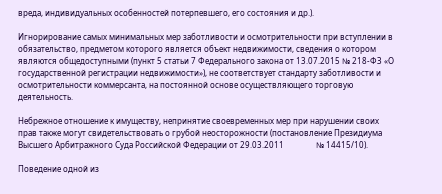вреда, индивидуальных особенностей потерпевшего, его состояния и др.).

Игнорирование самых минимальных мер заботливости и осмотрительности при вступлении в обязательство, предметом которого является объект недвижимости, сведения о котором являются общедоступными (пункт 5 статьи 7 Федерального закона от 13.07.2015 № 218-ФЗ «О государственной регистрации недвижимости»), не соответствует стандарту заботливости и осмотрительности коммерсанта, на постоянной основе осуществляющего торговую деятельность.

Небрежное отношение к имуществу, непринятие своевременных мер при нарушении своих прав также могут свидетельствовать о грубой неосторожности (постановление Президиума Высшего Арбитражного Суда Российской Федерации от 29.03.2011                № 14415/10).

Поведение одной из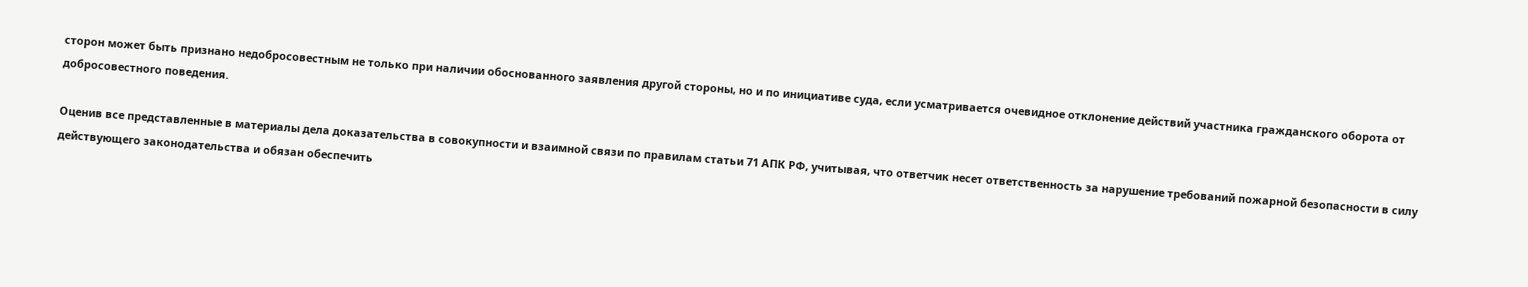сторон может быть признано недобросовестным не только при наличии обоснованного заявления другой стороны, но и по инициативе суда, если усматривается очевидное отклонение действий участника гражданского оборота от добросовестного поведения.

Оценив все представленные в материалы дела доказательства в совокупности и взаимной связи по правилам статьи 71 АПК РФ, учитывая, что ответчик несет ответственность за нарушение требований пожарной безопасности в силу действующего законодательства и обязан обеспечить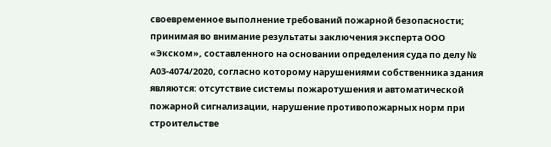своевременное выполнение требований пожарной безопасности; принимая во внимание результаты заключения эксперта ООО «Экском», составленного на основании определения суда по делу № А03-4074/2020, согласно которому нарушениями собственника здания являются: отсутствие системы пожаротушения и автоматической пожарной сигнализации, нарушение противопожарных норм при строительстве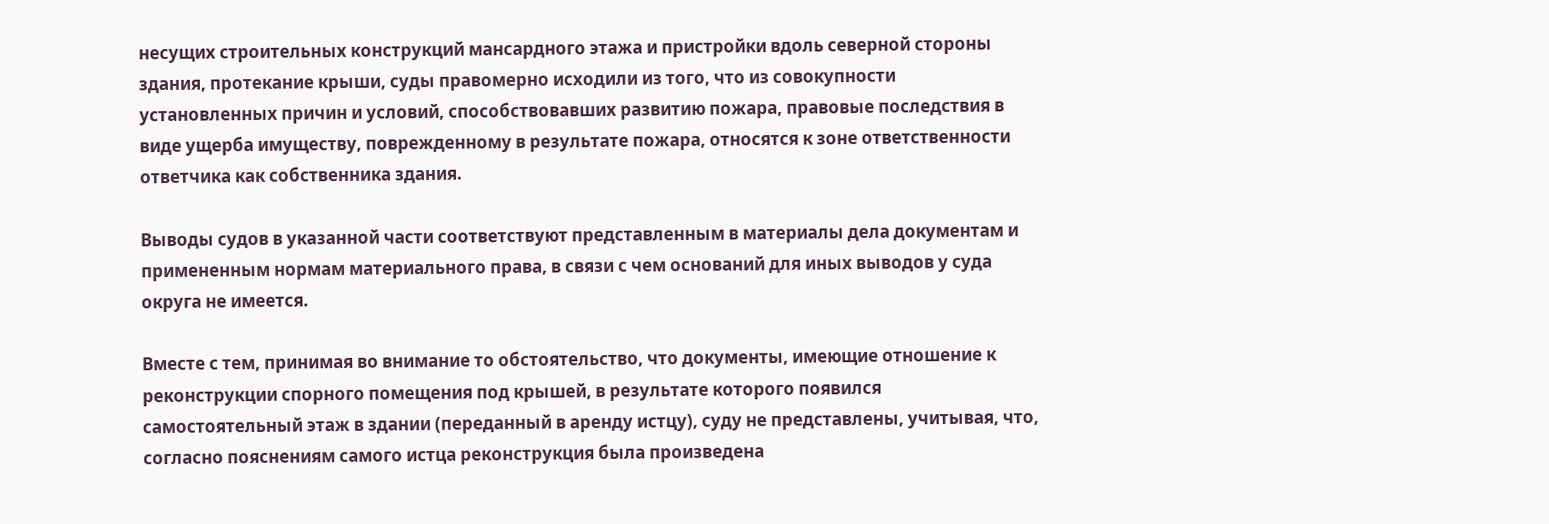несущих строительных конструкций мансардного этажа и пристройки вдоль северной стороны здания, протекание крыши, суды правомерно исходили из того, что из совокупности установленных причин и условий, способствовавших развитию пожара, правовые последствия в виде ущерба имуществу, поврежденному в результате пожара, относятся к зоне ответственности ответчика как собственника здания.

Выводы судов в указанной части соответствуют представленным в материалы дела документам и примененным нормам материального права, в связи с чем оснований для иных выводов у суда округа не имеется.

Вместе с тем, принимая во внимание то обстоятельство, что документы, имеющие отношение к реконструкции спорного помещения под крышей, в результате которого появился самостоятельный этаж в здании (переданный в аренду истцу), суду не представлены, учитывая, что, согласно пояснениям самого истца реконструкция была произведена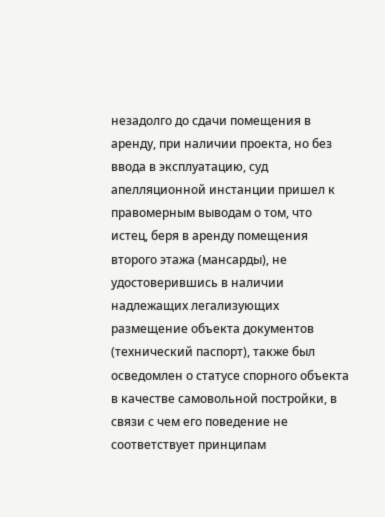незадолго до сдачи помещения в аренду, при наличии проекта, но без ввода в эксплуатацию, суд апелляционной инстанции пришел к правомерным выводам о том, что истец, беря в аренду помещения второго этажа (мансарды), не удостоверившись в наличии надлежащих легализующих размещение объекта документов (технический паспорт), также был осведомлен о статусе спорного объекта в качестве самовольной постройки, в связи с чем его поведение не соответствует принципам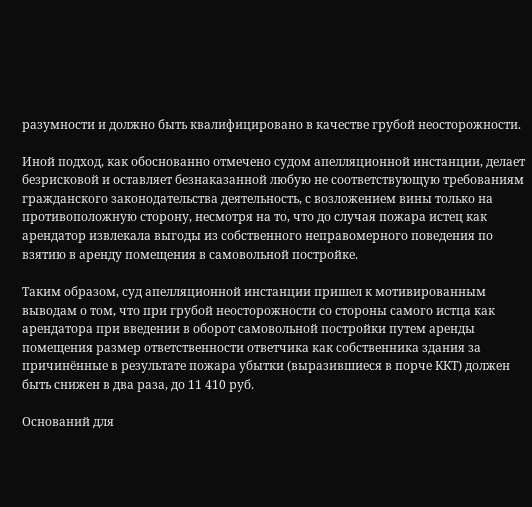разумности и должно быть квалифицировано в качестве грубой неосторожности.

Иной подход, как обоснованно отмечено судом апелляционной инстанции, делает безрисковой и оставляет безнаказанной любую не соответствующую требованиям гражданского законодательства деятельность, с возложением вины только на противоположную сторону, несмотря на то, что до случая пожара истец как арендатор извлекала выгоды из собственного неправомерного поведения по взятию в аренду помещения в самовольной постройке.

Таким образом, суд апелляционной инстанции пришел к мотивированным выводам о том, что при грубой неосторожности со стороны самого истца как арендатора при введении в оборот самовольной постройки путем аренды помещения размер ответственности ответчика как собственника здания за причинённые в результате пожара убытки (выразившиеся в порче ККТ) должен быть снижен в два раза, до 11 410 руб.

Оснований для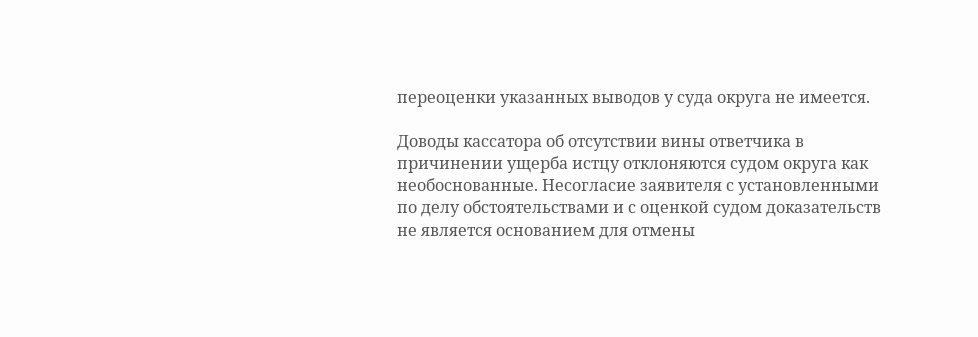переоценки указанных выводов у суда округа не имеется.

Доводы кассатора об отсутствии вины ответчика в причинении ущерба истцу отклоняются судом округа как необоснованные. Несогласие заявителя с установленными по делу обстоятельствами и с оценкой судом доказательств не является основанием для отмены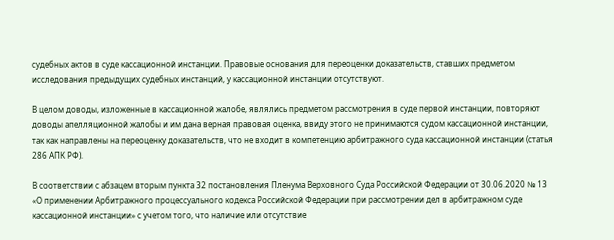судебных актов в суде кассационной инстанции. Правовые основания для переоценки доказательств, ставших предметом исследования предыдущих судебных инстанций, у кассационной инстанции отсутствуют.

В целом доводы, изложенные в кассационной жалобе, являлись предметом рассмотрения в суде первой инстанции, повторяют доводы апелляционной жалобы и им дана верная правовая оценка, ввиду этого не принимаются судом кассационной инстанции, так как направлены на переоценку доказательств, что не входит в компетенцию арбитражного суда кассационной инстанции (статья 286 АПК РФ).

В соответствии с абзацем вторым пункта 32 постановления Пленума Верховного Суда Российской Федерации от 30.06.2020 № 13 «О применении Арбитражного процессуального кодекса Российской Федерации при рассмотрении дел в арбитражном суде кассационной инстанции» с учетом того, что наличие или отсутствие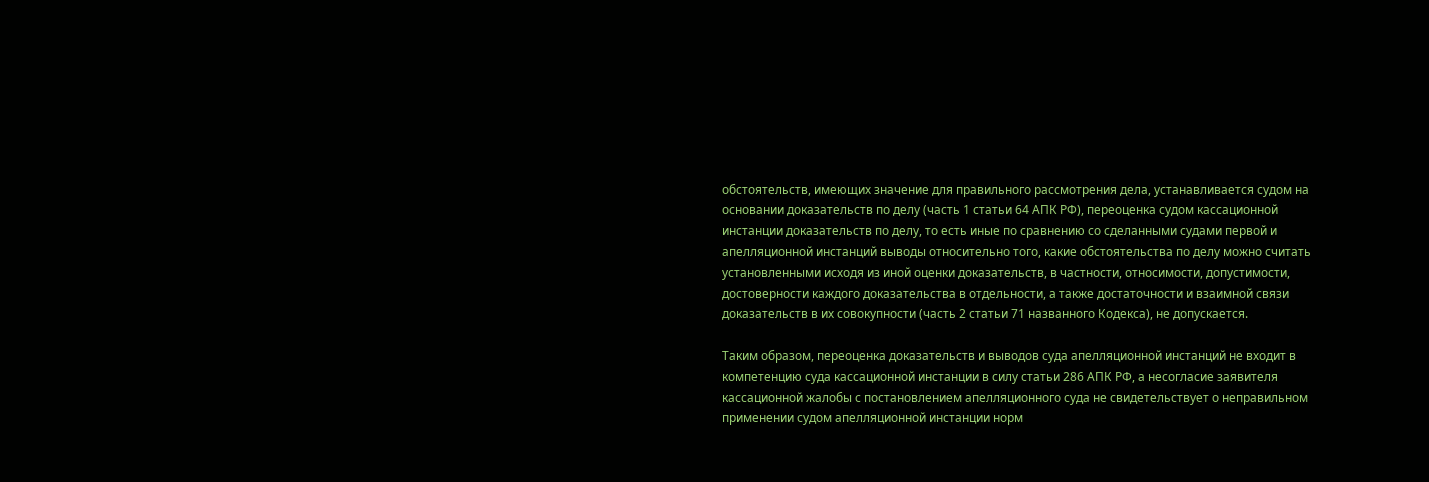обстоятельств, имеющих значение для правильного рассмотрения дела, устанавливается судом на основании доказательств по делу (часть 1 статьи 64 АПК РФ), переоценка судом кассационной инстанции доказательств по делу, то есть иные по сравнению со сделанными судами первой и апелляционной инстанций выводы относительно того, какие обстоятельства по делу можно считать установленными исходя из иной оценки доказательств, в частности, относимости, допустимости, достоверности каждого доказательства в отдельности, а также достаточности и взаимной связи доказательств в их совокупности (часть 2 статьи 71 названного Кодекса), не допускается.

Таким образом, переоценка доказательств и выводов суда апелляционной инстанций не входит в компетенцию суда кассационной инстанции в силу статьи 286 АПК РФ, а несогласие заявителя кассационной жалобы с постановлением апелляционного суда не свидетельствует о неправильном применении судом апелляционной инстанции норм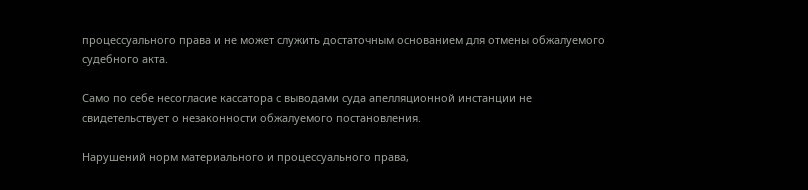процессуального права и не может служить достаточным основанием для отмены обжалуемого судебного акта.

Само по себе несогласие кассатора с выводами суда апелляционной инстанции не свидетельствует о незаконности обжалуемого постановления.

Нарушений норм материального и процессуального права,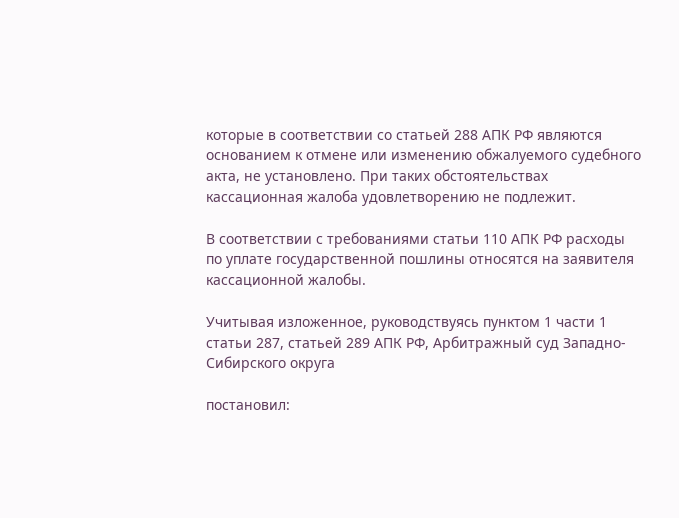которые в соответствии со статьей 288 АПК РФ являются основанием к отмене или изменению обжалуемого судебного акта, не установлено. При таких обстоятельствах кассационная жалоба удовлетворению не подлежит.

В соответствии с требованиями статьи 110 АПК РФ расходы по уплате государственной пошлины относятся на заявителя кассационной жалобы.

Учитывая изложенное, руководствуясь пунктом 1 части 1 статьи 287, статьей 289 АПК РФ, Арбитражный суд Западно-Сибирского округа

постановил: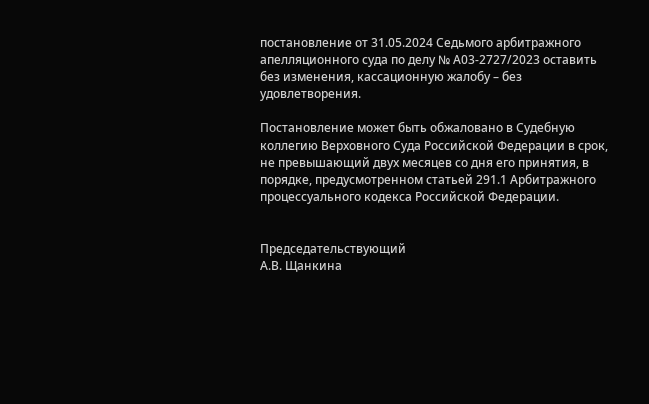постановление от 31.05.2024 Седьмого арбитражного апелляционного суда по делу № А03-2727/2023 оставить без изменения, кассационную жалобу – без удовлетворения.

Постановление может быть обжаловано в Судебную коллегию Верховного Суда Российской Федерации в срок, не превышающий двух месяцев со дня его принятия, в порядке, предусмотренном статьей 291.1 Арбитражного процессуального кодекса Российской Федерации.


Председательствующий                                                                А.В. Щанкина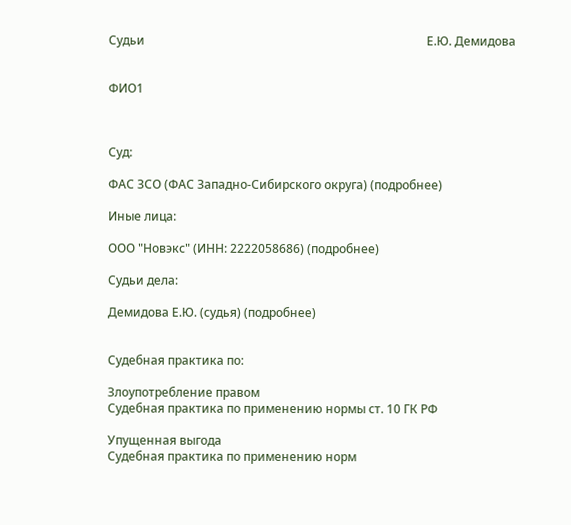Судьи                                                                                              Е.Ю. Демидова


ФИО1



Суд:

ФАС ЗСО (ФАС Западно-Сибирского округа) (подробнее)

Иные лица:

ООО "Новэкс" (ИНН: 2222058686) (подробнее)

Судьи дела:

Демидова Е.Ю. (судья) (подробнее)


Судебная практика по:

Злоупотребление правом
Судебная практика по применению нормы ст. 10 ГК РФ

Упущенная выгода
Судебная практика по применению норм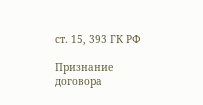ст. 15, 393 ГК РФ

Признание договора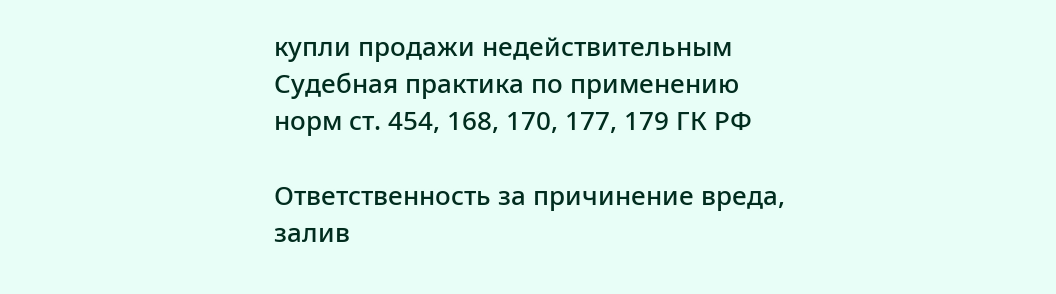купли продажи недействительным
Судебная практика по применению норм ст. 454, 168, 170, 177, 179 ГК РФ

Ответственность за причинение вреда, залив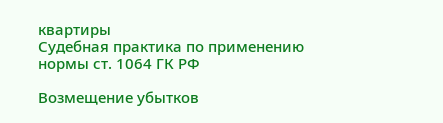квартиры
Судебная практика по применению нормы ст. 1064 ГК РФ

Возмещение убытков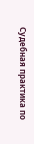Судебная практика по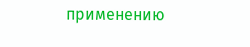применению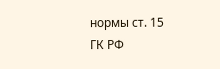нормы ст. 15 ГК РФ